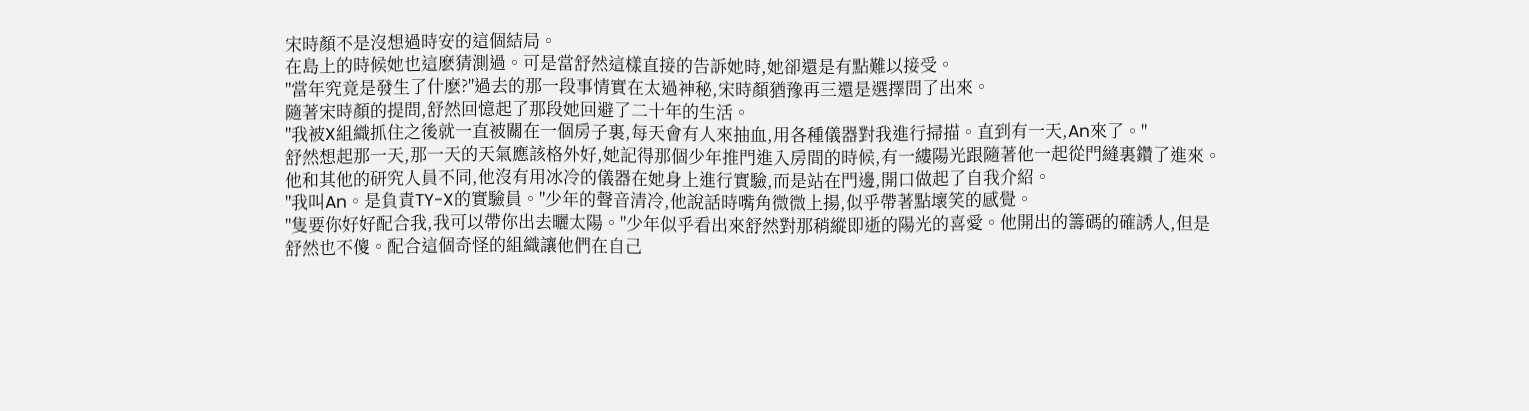宋時顏不是沒想過時安的這個結局。
在島上的時候她也這麽猜測過。可是當舒然這樣直接的告訴她時,她卻還是有點難以接受。
"當年究竟是發生了什麽?"過去的那一段事情實在太過神秘,宋時顏猶豫再三還是選擇問了出來。
隨著宋時顏的提問,舒然回憶起了那段她回避了二十年的生活。
"我被X組織抓住之後就一直被關在一個房子裏,每天會有人來抽血,用各種儀器對我進行掃描。直到有一天,An來了。"
舒然想起那一天,那一天的天氣應該格外好,她記得那個少年推門進入房間的時候,有一縷陽光跟隨著他一起從門縫裏鑽了進來。他和其他的研究人員不同,他沒有用冰冷的儀器在她身上進行實驗,而是站在門邊,開口做起了自我介紹。
"我叫An。是負責TY-X的實驗員。"少年的聲音清冷,他說話時嘴角微微上揚,似乎帶著點壞笑的感覺。
"隻要你好好配合我,我可以帶你出去曬太陽。"少年似乎看出來舒然對那稍縱即逝的陽光的喜愛。他開出的籌碼的確誘人,但是舒然也不傻。配合這個奇怪的組織讓他們在自己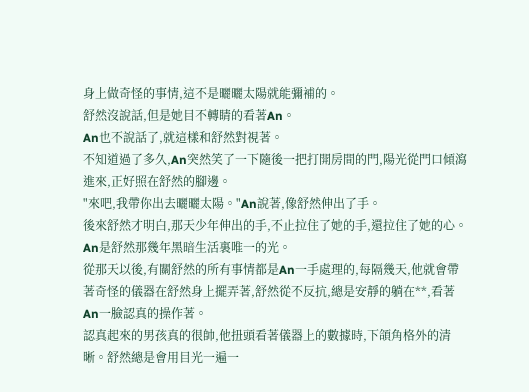身上做奇怪的事情,這不是曬曬太陽就能彌補的。
舒然沒說話,但是她目不轉睛的看著An。
An也不說話了,就這樣和舒然對視著。
不知道過了多久,An突然笑了一下隨後一把打開房間的門,陽光從門口傾瀉進來,正好照在舒然的腳邊。
"來吧,我帶你出去曬曬太陽。"An說著,像舒然伸出了手。
後來舒然才明白,那天少年伸出的手,不止拉住了她的手,還拉住了她的心。An是舒然那幾年黑暗生活裏唯一的光。
從那天以後,有關舒然的所有事情都是An一手處理的,每隔幾天,他就會帶著奇怪的儀器在舒然身上擺弄著,舒然從不反抗,總是安靜的躺在**,看著An一臉認真的操作著。
認真起來的男孩真的很帥,他扭頭看著儀器上的數據時,下頜角格外的清晰。舒然總是會用目光一遍一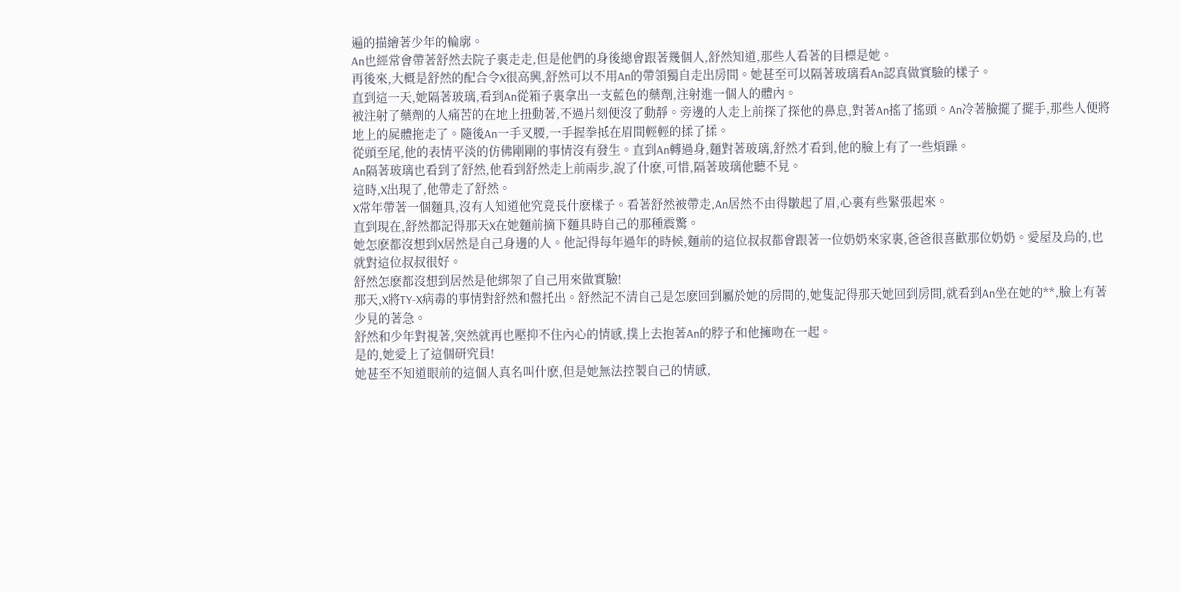遍的描繪著少年的輪廓。
An也經常會帶著舒然去院子裏走走,但是他們的身後總會跟著幾個人,舒然知道,那些人看著的目標是她。
再後來,大概是舒然的配合令X很高興,舒然可以不用An的帶領獨自走出房間。她甚至可以隔著玻璃看An認真做實驗的樣子。
直到這一天,她隔著玻璃,看到An從箱子裏拿出一支藍色的藥劑,注射進一個人的體內。
被注射了藥劑的人痛苦的在地上扭動著,不過片刻便沒了動靜。旁邊的人走上前探了探他的鼻息,對著An搖了搖頭。An冷著臉擺了擺手,那些人便將地上的屍體拖走了。隨後An一手叉腰,一手握拳抵在眉間輕輕的揉了揉。
從頭至尾,他的表情平淡的仿佛剛剛的事情沒有發生。直到An轉過身,麵對著玻璃,舒然才看到,他的臉上有了一些煩躁。
An隔著玻璃也看到了舒然,他看到舒然走上前兩步,說了什麽,可惜,隔著玻璃他聽不見。
這時,X出現了,他帶走了舒然。
X常年帶著一個麵具,沒有人知道他究竟長什麽樣子。看著舒然被帶走,An居然不由得皺起了眉,心裏有些緊張起來。
直到現在,舒然都記得那天X在她麵前摘下麵具時自己的那種震驚。
她怎麽都沒想到X居然是自己身邊的人。他記得每年過年的時候,麵前的這位叔叔都會跟著一位奶奶來家裏,爸爸很喜歡那位奶奶。愛屋及烏的,也就對這位叔叔很好。
舒然怎麽都沒想到居然是他綁架了自己用來做實驗!
那天,X將TY-X病毒的事情對舒然和盤托出。舒然記不清自己是怎麽回到屬於她的房間的,她隻記得那天她回到房間,就看到An坐在她的**,臉上有著少見的著急。
舒然和少年對視著,突然就再也壓抑不住內心的情感,撲上去抱著An的脖子和他擁吻在一起。
是的,她愛上了這個研究員!
她甚至不知道眼前的這個人真名叫什麽,但是她無法控製自己的情感,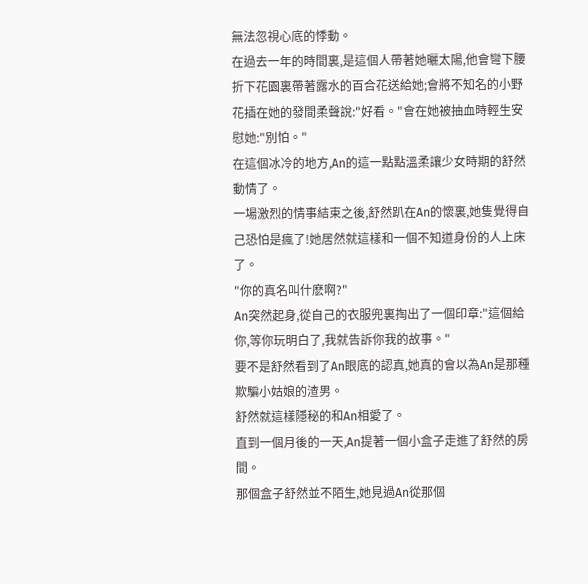無法忽視心底的悸動。
在過去一年的時間裏,是這個人帶著她曬太陽,他會彎下腰折下花園裏帶著露水的百合花送給她;會將不知名的小野花插在她的發間柔聲說:"好看。"會在她被抽血時輕生安慰她:"別怕。"
在這個冰冷的地方,An的這一點點溫柔讓少女時期的舒然動情了。
一場激烈的情事結束之後,舒然趴在An的懷裏,她隻覺得自己恐怕是瘋了!她居然就這樣和一個不知道身份的人上床了。
"你的真名叫什麽啊?"
An突然起身,從自己的衣服兜裏掏出了一個印章:"這個給你,等你玩明白了,我就告訴你我的故事。"
要不是舒然看到了An眼底的認真,她真的會以為An是那種欺騙小姑娘的渣男。
舒然就這樣隱秘的和An相愛了。
直到一個月後的一天,An提著一個小盒子走進了舒然的房間。
那個盒子舒然並不陌生,她見過An從那個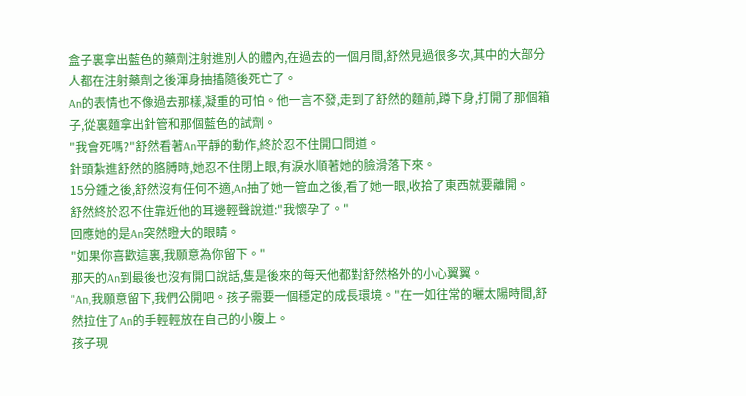盒子裏拿出藍色的藥劑注射進別人的體內,在過去的一個月間,舒然見過很多次,其中的大部分人都在注射藥劑之後渾身抽搐隨後死亡了。
An的表情也不像過去那樣,凝重的可怕。他一言不發,走到了舒然的麵前,蹲下身,打開了那個箱子,從裏麵拿出針管和那個藍色的試劑。
"我會死嗎?"舒然看著An平靜的動作,終於忍不住開口問道。
針頭紮進舒然的胳膊時,她忍不住閉上眼,有淚水順著她的臉滑落下來。
15分鍾之後,舒然沒有任何不適,An抽了她一管血之後,看了她一眼,收拾了東西就要離開。
舒然終於忍不住靠近他的耳邊輕聲說道:"我懷孕了。"
回應她的是An突然瞪大的眼睛。
"如果你喜歡這裏,我願意為你留下。"
那天的An到最後也沒有開口說話,隻是後來的每天他都對舒然格外的小心翼翼。
"An,我願意留下,我們公開吧。孩子需要一個穩定的成長環境。"在一如往常的曬太陽時間,舒然拉住了An的手輕輕放在自己的小腹上。
孩子現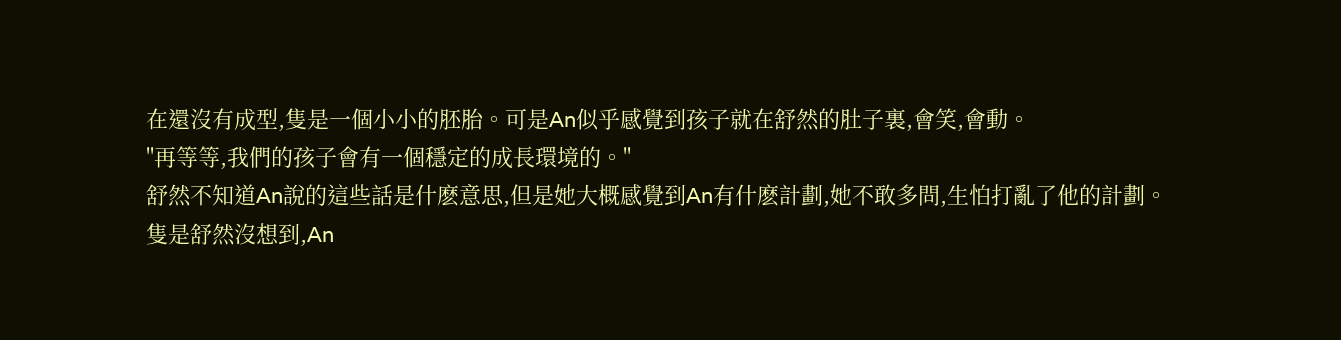在還沒有成型,隻是一個小小的胚胎。可是An似乎感覺到孩子就在舒然的肚子裏,會笑,會動。
"再等等,我們的孩子會有一個穩定的成長環境的。"
舒然不知道An說的這些話是什麽意思,但是她大概感覺到An有什麽計劃,她不敢多問,生怕打亂了他的計劃。
隻是舒然沒想到,An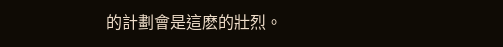的計劃會是這麽的壯烈。